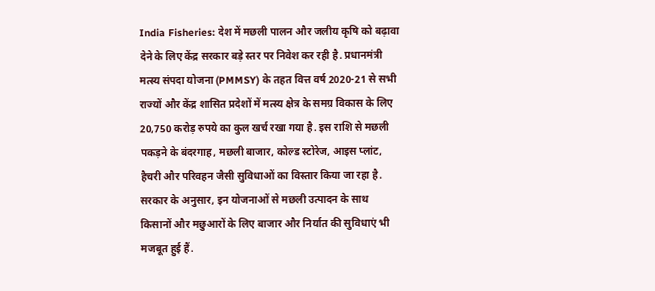India Fisheries: देश में मछली पालन और जलीय कृषि को बढ़ावा देने के लिए केंद्र सरकार बड़े स्तर पर निवेश कर रही है. प्रधानमंत्री मत्स्य संपदा योजना (PMMSY) के तहत वित्त वर्ष 2020-21 से सभी राज्यों और केंद्र शासित प्रदेशों में मत्स्य क्षेत्र के समग्र विकास के लिए 20,750 करोड़ रुपये का कुल खर्च रखा गया है. इस राशि से मछली पकड़ने के बंदरगाह, मछली बाजार, कोल्ड स्टोरेज, आइस प्लांट, हैचरी और परिवहन जैसी सुविधाओं का विस्तार किया जा रहा है. सरकार के अनुसार, इन योजनाओं से मछली उत्पादन के साथ किसानों और मछुआरों के लिए बाजार और निर्यात की सुविधाएं भी मजबूत हुई हैं.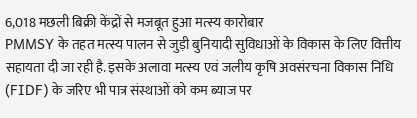6,018 मछली बिक्री केंद्रों से मजबूत हुआ मत्स्य कारोबार
PMMSY के तहत मत्स्य पालन से जुड़ी बुनियादी सुविधाओं के विकास के लिए वित्तीय सहायता दी जा रही है. इसके अलावा मत्स्य एवं जलीय कृषि अवसंरचना विकास निधि (FIDF) के जरिए भी पात्र संस्थाओं को कम ब्याज पर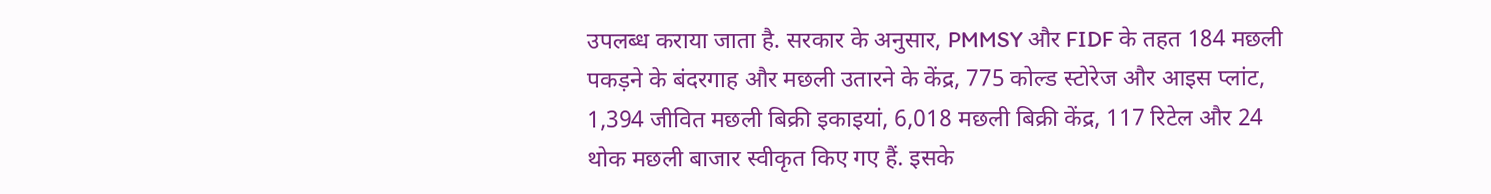उपलब्ध कराया जाता है. सरकार के अनुसार, PMMSY और FIDF के तहत 184 मछली पकड़ने के बंदरगाह और मछली उतारने के केंद्र, 775 कोल्ड स्टोरेज और आइस प्लांट, 1,394 जीवित मछली बिक्री इकाइयां, 6,018 मछली बिक्री केंद्र, 117 रिटेल और 24 थोक मछली बाजार स्वीकृत किए गए हैं. इसके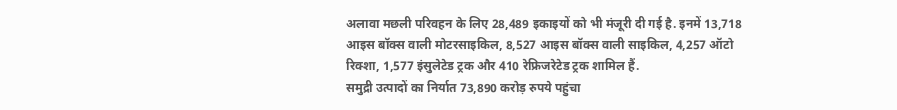अलावा मछली परिवहन के लिए 28,489 इकाइयों को भी मंजूरी दी गई है. इनमें 13,718 आइस बॉक्स वाली मोटरसाइकिल, 8,527 आइस बॉक्स वाली साइकिल, 4,257 ऑटो रिक्शा, 1,577 इंसुलेटेड ट्रक और 410 रेफ्रिजरेटेड ट्रक शामिल हैं.
समुद्री उत्पादों का निर्यात 73,890 करोड़ रुपये पहुंचा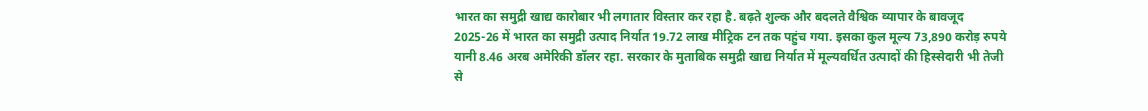भारत का समुद्री खाद्य कारोबार भी लगातार विस्तार कर रहा है. बढ़ते शुल्क और बदलते वैश्विक व्यापार के बावजूद 2025-26 में भारत का समुद्री उत्पाद निर्यात 19.72 लाख मीट्रिक टन तक पहुंच गया. इसका कुल मूल्य 73,890 करोड़ रुपये यानी 8.46 अरब अमेरिकी डॉलर रहा. सरकार के मुताबिक समुद्री खाद्य निर्यात में मूल्यवर्धित उत्पादों की हिस्सेदारी भी तेजी से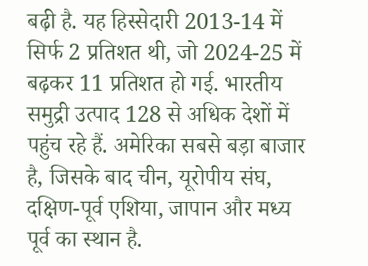बढ़ी है. यह हिस्सेदारी 2013-14 में सिर्फ 2 प्रतिशत थी, जो 2024-25 में बढ़कर 11 प्रतिशत हो गई. भारतीय समुद्री उत्पाद 128 से अधिक देशों में पहुंच रहे हैं. अमेरिका सबसे बड़ा बाजार है, जिसके बाद चीन, यूरोपीय संघ, दक्षिण-पूर्व एशिया, जापान और मध्य पूर्व का स्थान है.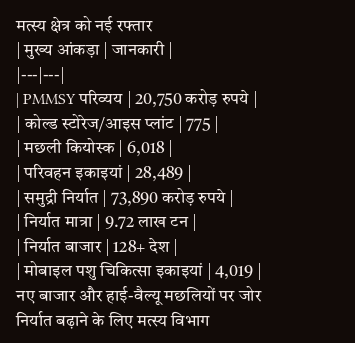मत्स्य क्षेत्र को नई रफ्तार
| मुख्य आंकड़ा | जानकारी |
|---|---|
| PMMSY परिव्यय | 20,750 करोड़ रुपये |
| कोल्ड स्टोरेज/आइस प्लांट | 775 |
| मछली कियोस्क | 6,018 |
| परिवहन इकाइयां | 28,489 |
| समुद्री निर्यात | 73,890 करोड़ रुपये |
| निर्यात मात्रा | 9.72 लाख टन |
| निर्यात बाजार | 128+ देश |
| मोबाइल पशु चिकित्सा इकाइयां | 4,019 |
नए बाजार और हाई-वैल्यू मछलियों पर जोर
निर्यात बढ़ाने के लिए मत्स्य विभाग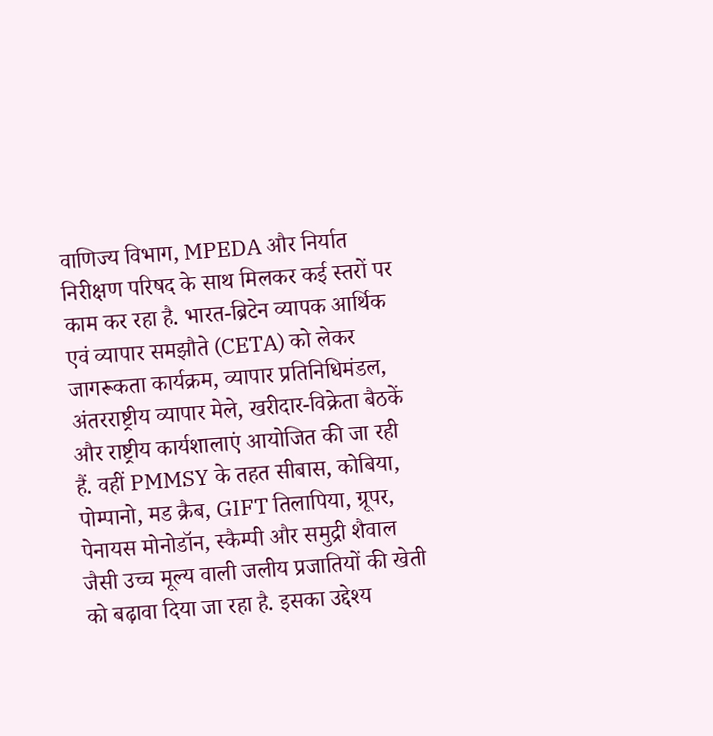वाणिज्य विभाग, MPEDA और निर्यात निरीक्षण परिषद के साथ मिलकर कई स्तरों पर काम कर रहा है. भारत-ब्रिटेन व्यापक आर्थिक एवं व्यापार समझौते (CETA) को लेकर जागरूकता कार्यक्रम, व्यापार प्रतिनिधिमंडल, अंतरराष्ट्रीय व्यापार मेले, खरीदार-विक्रेता बैठकें और राष्ट्रीय कार्यशालाएं आयोजित की जा रही हैं. वहीं PMMSY के तहत सीबास, कोबिया, पोम्पानो, मड क्रैब, GIFT तिलापिया, ग्रूपर, पेनायस मोनोडॉन, स्कैम्पी और समुद्री शैवाल जैसी उच्च मूल्य वाली जलीय प्रजातियों की खेती को बढ़ावा दिया जा रहा है. इसका उद्देश्य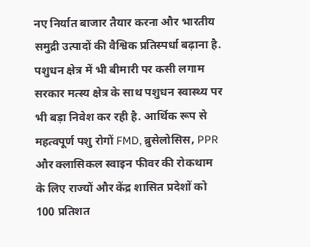नए निर्यात बाजार तैयार करना और भारतीय समुद्री उत्पादों की वैश्विक प्रतिस्पर्धा बढ़ाना है.
पशुधन क्षेत्र में भी बीमारी पर कसी लगाम
सरकार मत्स्य क्षेत्र के साथ पशुधन स्वास्थ्य पर भी बड़ा निवेश कर रही है. आर्थिक रूप से महत्वपूर्ण पशु रोगों FMD, ब्रुसेलोसिस, PPR और क्लासिकल स्वाइन फीवर की रोकथाम के लिए राज्यों और केंद्र शासित प्रदेशों को 100 प्रतिशत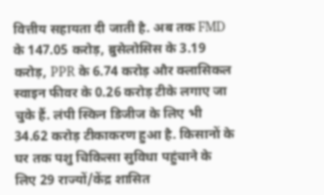वित्तीय सहायता दी जाती है. अब तक FMD के 147.05 करोड़, ब्रुसेलोसिस के 3.19 करोड़, PPR के 6.74 करोड़ और क्लासिकल स्वाइन फीवर के 0.26 करोड़ टीके लगाए जा चुके हैं. लंपी स्किन डिजीज के लिए भी 34.62 करोड़ टीकाकरण हुआ है. किसानों के घर तक पशु चिकित्सा सुविधा पहुंचाने के लिए 29 राज्यों/केंद्र शासित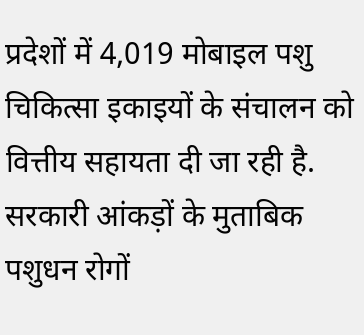प्रदेशों में 4,019 मोबाइल पशु चिकित्सा इकाइयों के संचालन को वित्तीय सहायता दी जा रही है. सरकारी आंकड़ों के मुताबिक पशुधन रोगों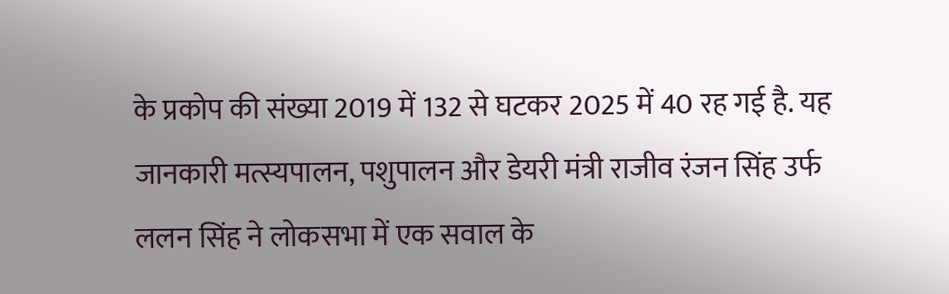के प्रकोप की संख्या 2019 में 132 से घटकर 2025 में 40 रह गई है. यह जानकारी मत्स्यपालन, पशुपालन और डेयरी मंत्री राजीव रंजन सिंह उर्फ ललन सिंह ने लोकसभा में एक सवाल के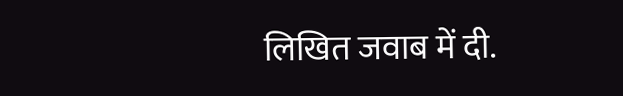लिखित जवाब में दी.